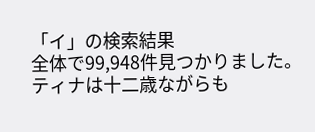「イ」の検索結果
全体で99,948件見つかりました。
ティナは十二歳ながらも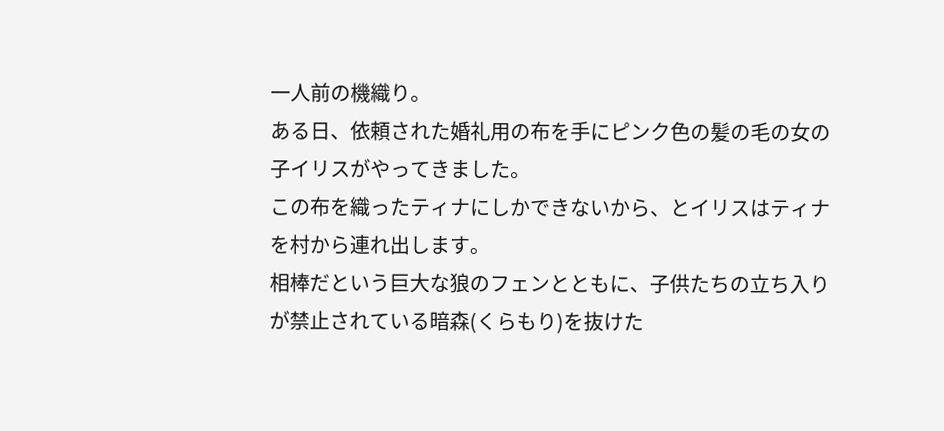一人前の機織り。
ある日、依頼された婚礼用の布を手にピンク色の髪の毛の女の子イリスがやってきました。
この布を織ったティナにしかできないから、とイリスはティナを村から連れ出します。
相棒だという巨大な狼のフェンとともに、子供たちの立ち入りが禁止されている暗森(くらもり)を抜けた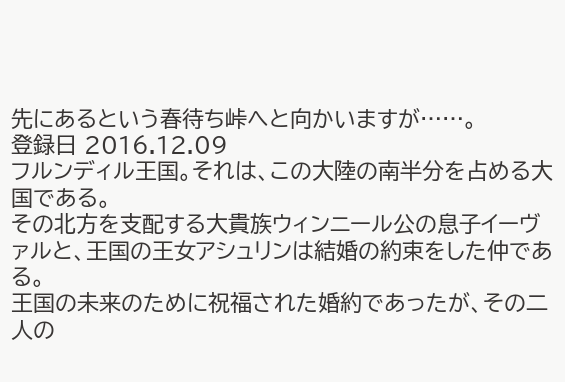先にあるという春待ち峠へと向かいますが……。
登録日 2016.12.09
フルンディル王国。それは、この大陸の南半分を占める大国である。
その北方を支配する大貴族ウィンニール公の息子イーヴァルと、王国の王女アシュリンは結婚の約束をした仲である。
王国の未来のために祝福された婚約であったが、その二人の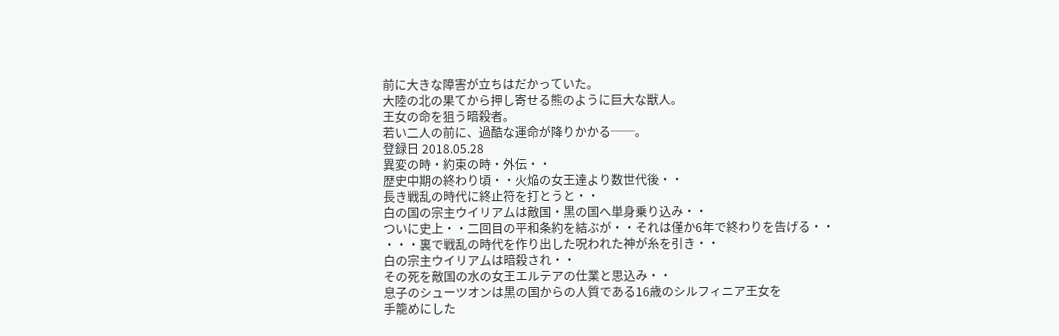前に大きな障害が立ちはだかっていた。
大陸の北の果てから押し寄せる熊のように巨大な獣人。
王女の命を狙う暗殺者。
若い二人の前に、過酷な運命が降りかかる──。
登録日 2018.05.28
異変の時・約束の時・外伝・・
歴史中期の終わり頃・・火焔の女王達より数世代後・・
長き戦乱の時代に終止符を打とうと・・
白の国の宗主ウイリアムは敵国・黒の国へ単身乗り込み・・
ついに史上・・二回目の平和条約を結ぶが・・それは僅か6年で終わりを告げる・・
・・・裏で戦乱の時代を作り出した呪われた神が糸を引き・・
白の宗主ウイリアムは暗殺され・・
その死を敵国の水の女王エルテアの仕業と思込み・・
息子のシューツオンは黒の国からの人質である16歳のシルフィニア王女を
手籠めにした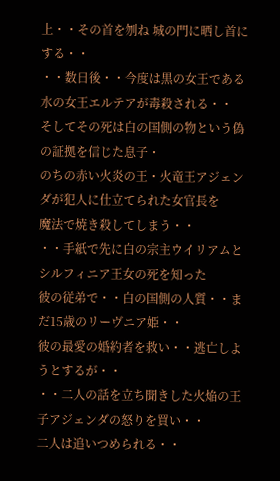上・・その首を刎ね 城の門に晒し首にする・・
・・数日後・・今度は黒の女王である水の女王エルテアが毒殺される・・
そしてその死は白の国側の物という偽の証拠を信じた息子・
のちの赤い火炎の王・火竜王アジェンダが犯人に仕立てられた女官長を
魔法で焼き殺してしまう・・
・・手紙で先に白の宗主ウイリアムとシルフィニア王女の死を知った
彼の従弟で・・白の国側の人質・・まだ15歳のリーヴニア姫・・
彼の最愛の婚約者を救い・・逃亡しようとするが・・
・・二人の話を立ち聞きした火焔の王子アジェンダの怒りを買い・・
二人は追いつめられる・・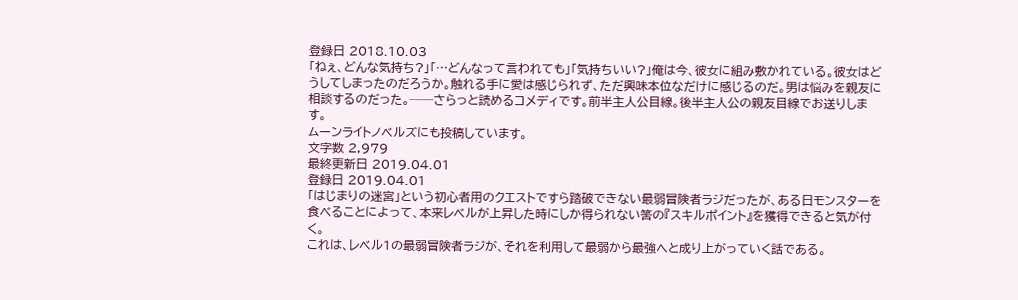登録日 2018.10.03
「ねぇ、どんな気持ち?」「…どんなって言われても」「気持ちいい?」俺は今、彼女に組み敷かれている。彼女はどうしてしまったのだろうか。触れる手に愛は感じられず、ただ興味本位なだけに感じるのだ。男は悩みを親友に相談するのだった。──さらっと読めるコメディです。前半主人公目線。後半主人公の親友目線でお送りします。
ムーンライトノベルズにも投稿しています。
文字数 2,979
最終更新日 2019.04.01
登録日 2019.04.01
「はじまりの迷宮」という初心者用のクエストですら踏破できない最弱冒険者ラジだったが、ある日モンスターを食べることによって、本来レベルが上昇した時にしか得られない筈の『スキルポイント』を獲得できると気が付く。
これは、レベル1の最弱冒険者ラジが、それを利用して最弱から最強へと成り上がっていく話である。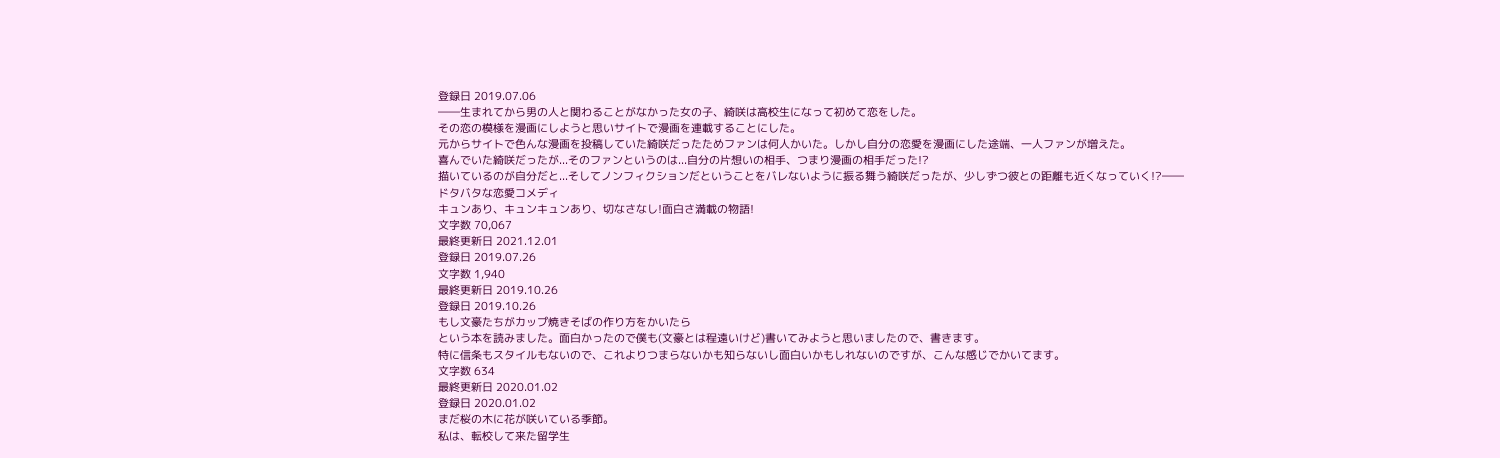登録日 2019.07.06
――生まれてから男の人と関わることがなかった女の子、綺咲は高校生になって初めて恋をした。
その恋の模様を漫画にしようと思いサイトで漫画を連載することにした。
元からサイトで色んな漫画を投稿していた綺咲だったためファンは何人かいた。しかし自分の恋愛を漫画にした途端、一人ファンが増えた。
喜んでいた綺咲だったが...そのファンというのは...自分の片想いの相手、つまり漫画の相手だった!?
描いているのが自分だと...そしてノンフィクションだということをバレないように振る舞う綺咲だったが、少しずつ彼との距離も近くなっていく!?――
ドタバタな恋愛コメディ
キュンあり、キュンキュンあり、切なさなし!面白さ満載の物語!
文字数 70,067
最終更新日 2021.12.01
登録日 2019.07.26
文字数 1,940
最終更新日 2019.10.26
登録日 2019.10.26
もし文豪たちがカップ焼きそばの作り方をかいたら
という本を読みました。面白かったので僕も(文豪とは程遠いけど)書いてみようと思いましたので、書きます。
特に信条もスタイルもないので、これよりつまらないかも知らないし面白いかもしれないのですが、こんな感じでかいてます。
文字数 634
最終更新日 2020.01.02
登録日 2020.01.02
まだ桜の木に花が咲いている季節。
私は、転校して来た留学生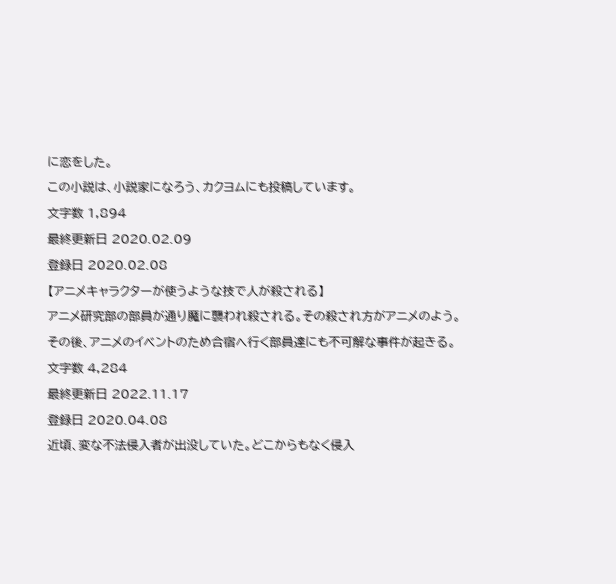に恋をした。
この小説は、小説家になろう、カクヨムにも投稿しています。
文字数 1,894
最終更新日 2020.02.09
登録日 2020.02.08
【アニメキャラクターが使うような技で人が殺される】
アニメ研究部の部員が通り魔に襲われ殺される。その殺され方がアニメのよう。
その後、アニメのイベントのため合宿へ行く部員達にも不可解な事件が起きる。
文字数 4,284
最終更新日 2022.11.17
登録日 2020.04.08
近頃、変な不法侵入者が出没していた。どこからもなく侵入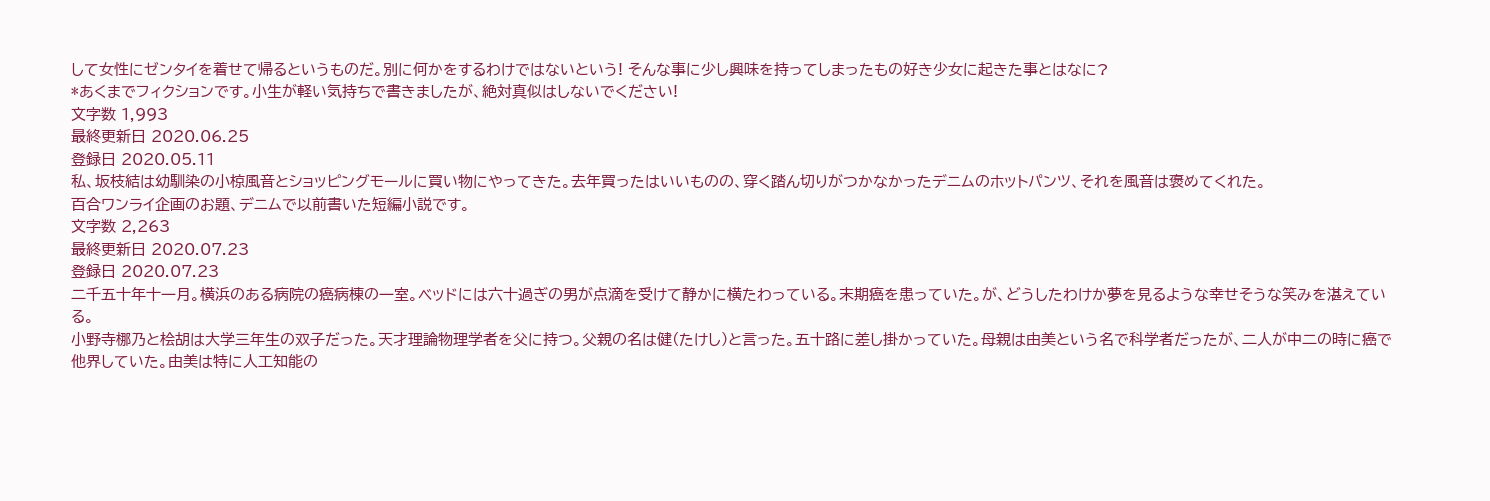して女性にゼンタイを着せて帰るというものだ。別に何かをするわけではないという! そんな事に少し興味を持ってしまったもの好き少女に起きた事とはなに?
*あくまでフィクションです。小生が軽い気持ちで書きましたが、絶対真似はしないでください!
文字数 1,993
最終更新日 2020.06.25
登録日 2020.05.11
私、坂枝結は幼馴染の小椋風音とショッピングモールに買い物にやってきた。去年買ったはいいものの、穿く踏ん切りがつかなかったデニムのホットパンツ、それを風音は褒めてくれた。
百合ワンライ企画のお題、デニムで以前書いた短編小説です。
文字数 2,263
最終更新日 2020.07.23
登録日 2020.07.23
二千五十年十一月。横浜のある病院の癌病棟の一室。ベッドには六十過ぎの男が点滴を受けて静かに横たわっている。末期癌を患っていた。が、どうしたわけか夢を見るような幸せそうな笑みを湛えている。
小野寺梛乃と桧胡は大学三年生の双子だった。天才理論物理学者を父に持つ。父親の名は健(たけし)と言った。五十路に差し掛かっていた。母親は由美という名で科学者だったが、二人が中二の時に癌で他界していた。由美は特に人工知能の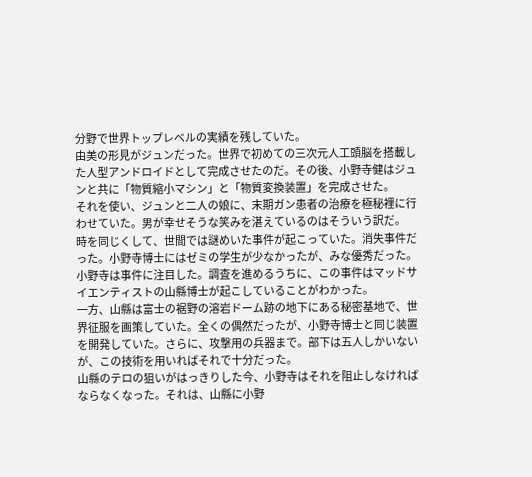分野で世界トップレベルの実績を残していた。
由美の形見がジュンだった。世界で初めての三次元人工頭脳を搭載した人型アンドロイドとして完成させたのだ。その後、小野寺健はジュンと共に「物質縮小マシン」と「物質変換装置」を完成させた。
それを使い、ジュンと二人の娘に、末期ガン患者の治療を極秘裡に行わせていた。男が幸せそうな笑みを湛えているのはそういう訳だ。
時を同じくして、世間では謎めいた事件が起こっていた。消失事件だった。小野寺博士にはゼミの学生が少なかったが、みな優秀だった。小野寺は事件に注目した。調査を進めるうちに、この事件はマッドサイエンティストの山縣博士が起こしていることがわかった。
一方、山縣は富士の裾野の溶岩ドーム跡の地下にある秘密基地で、世界征服を画策していた。全くの偶然だったが、小野寺博士と同じ装置を開発していた。さらに、攻撃用の兵器まで。部下は五人しかいないが、この技術を用いればそれで十分だった。
山縣のテロの狙いがはっきりした今、小野寺はそれを阻止しなければならなくなった。それは、山縣に小野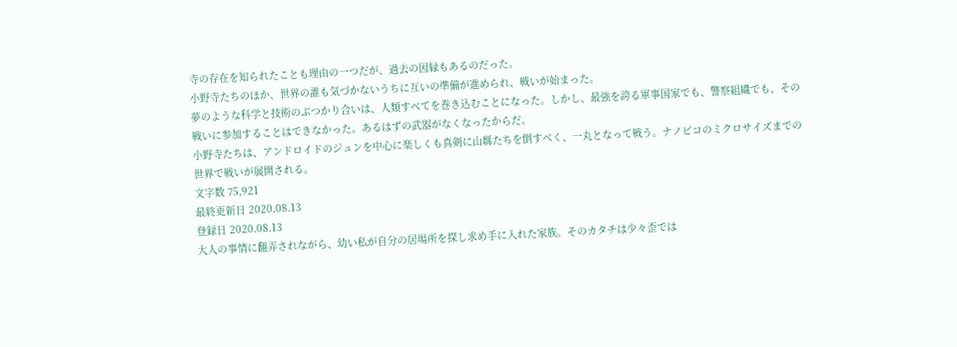寺の存在を知られたことも理由の一つだが、過去の因縁もあるのだった。
小野寺たちのほか、世界の誰も気づかないうちに互いの準備が進められ、戦いが始まった。
夢のような科学と技術のぶつかり合いは、人類すべてを巻き込むことになった。しかし、最強を誇る軍事国家でも、警察組織でも、その戦いに参加することはできなかった。あるはずの武器がなくなったからだ。
小野寺たちは、アンドロイドのジュンを中心に楽しくも真剣に山縣たちを倒すべく、一丸となって戦う。ナノピコのミクロサイズまでの世界で戦いが展開される。
文字数 75,921
最終更新日 2020.08.13
登録日 2020.08.13
大人の事情に翻弄されながら、幼い私が自分の居場所を探し求め手に入れた家族。そのカタチは少々歪では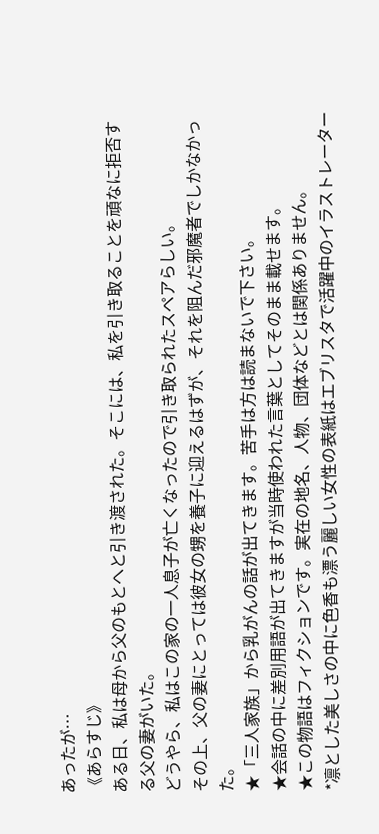あったが…
《あらすじ》
ある日、私は母から父のもとへと引き渡された。そこには、私を引き取ることを頑なに拒否する父の妻がいた。
どうやら、私はこの家の一人息子が亡くなったので引き取られたスペアらしい。
その上、父の妻にとっては彼女の甥を養子に迎えるはずが、それを阻んだ邪魔者でしかなかった。
★「三人家族」から乳がんの話が出てきます。苦手は方は読まないで下さい。
★会話の中に差別用語が出てきますが当時使われた言葉としてそのまま載せます。
★この物語はフィクションです。実在の地名、人物、団体などとは関係ありません。
*凛とした美しさの中に色香も漂う麗しい女性の表紙はエブリスタで活躍中のイラストレーター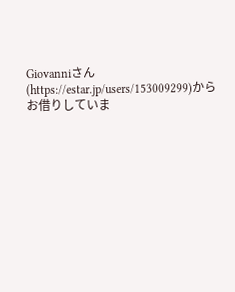Giovanniさん(https://estar.jp/users/153009299)からお借りしていま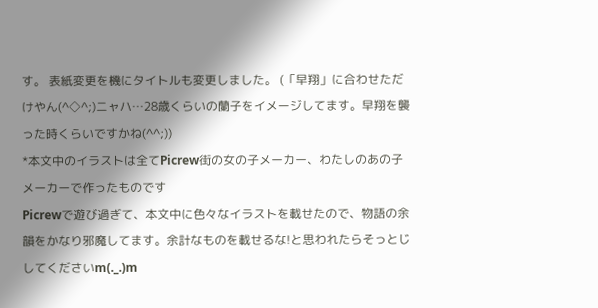す。 表紙変更を機にタイトルも変更しました。 (「早翔」に合わせただけやん(^◇^;)ニャハ…28歳くらいの蘭子をイメージしてます。早翔を襲った時くらいですかね(^^;))
*本文中のイラストは全てPicrew街の女の子メーカー、わたしのあの子メーカーで作ったものです
Picrewで遊び過ぎて、本文中に色々なイラストを載せたので、物語の余韻をかなり邪魔してます。余計なものを載せるな!と思われたらそっとじしてくださいm(._.)m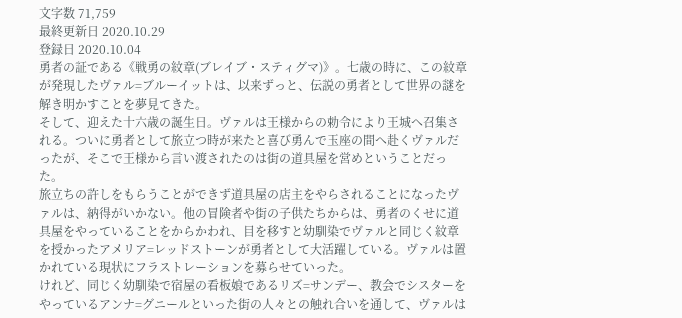文字数 71,759
最終更新日 2020.10.29
登録日 2020.10.04
勇者の証である《戦勇の紋章(ブレイブ・スティグマ)》。七歳の時に、この紋章が発現したヴァル=ブルーイットは、以来ずっと、伝説の勇者として世界の謎を解き明かすことを夢見てきた。
そして、迎えた十六歳の誕生日。ヴァルは王様からの勅令により王城へ召集される。ついに勇者として旅立つ時が来たと喜び勇んで玉座の間へ赴くヴァルだったが、そこで王様から言い渡されたのは街の道具屋を営めということだった。
旅立ちの許しをもらうことができず道具屋の店主をやらされることになったヴァルは、納得がいかない。他の冒険者や街の子供たちからは、勇者のくせに道具屋をやっていることをからかわれ、目を移すと幼馴染でヴァルと同じく紋章を授かったアメリア=レッドストーンが勇者として大活躍している。ヴァルは置かれている現状にフラストレーションを募らせていった。
けれど、同じく幼馴染で宿屋の看板娘であるリズ=サンデー、教会でシスターをやっているアンナ=グニールといった街の人々との触れ合いを通して、ヴァルは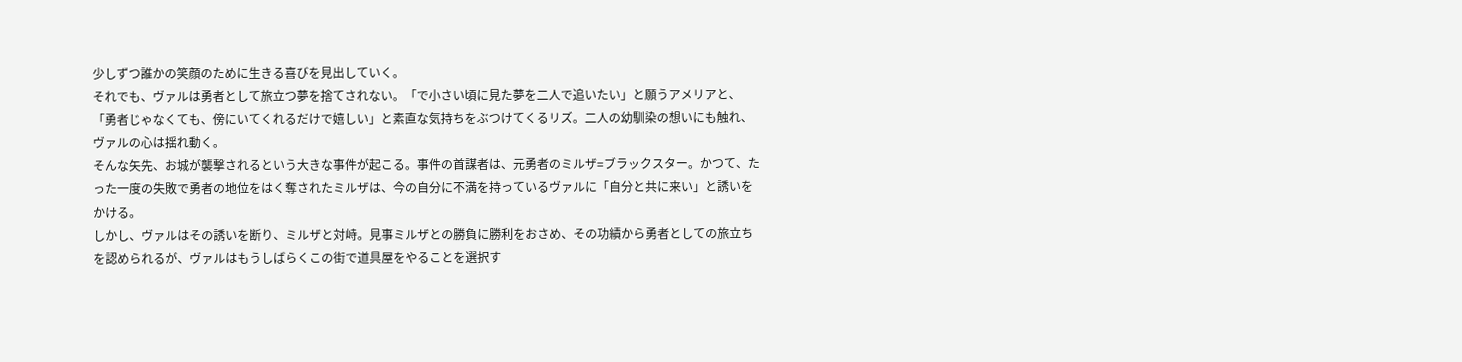少しずつ誰かの笑顔のために生きる喜びを見出していく。
それでも、ヴァルは勇者として旅立つ夢を捨てされない。「で小さい頃に見た夢を二人で追いたい」と願うアメリアと、「勇者じゃなくても、傍にいてくれるだけで嬉しい」と素直な気持ちをぶつけてくるリズ。二人の幼馴染の想いにも触れ、ヴァルの心は揺れ動く。
そんな矢先、お城が襲撃されるという大きな事件が起こる。事件の首謀者は、元勇者のミルザ=ブラックスター。かつて、たった一度の失敗で勇者の地位をはく奪されたミルザは、今の自分に不満を持っているヴァルに「自分と共に来い」と誘いをかける。
しかし、ヴァルはその誘いを断り、ミルザと対峙。見事ミルザとの勝負に勝利をおさめ、その功績から勇者としての旅立ちを認められるが、ヴァルはもうしばらくこの街で道具屋をやることを選択す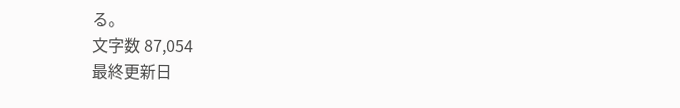る。
文字数 87,054
最終更新日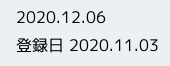2020.12.06
登録日 2020.11.03